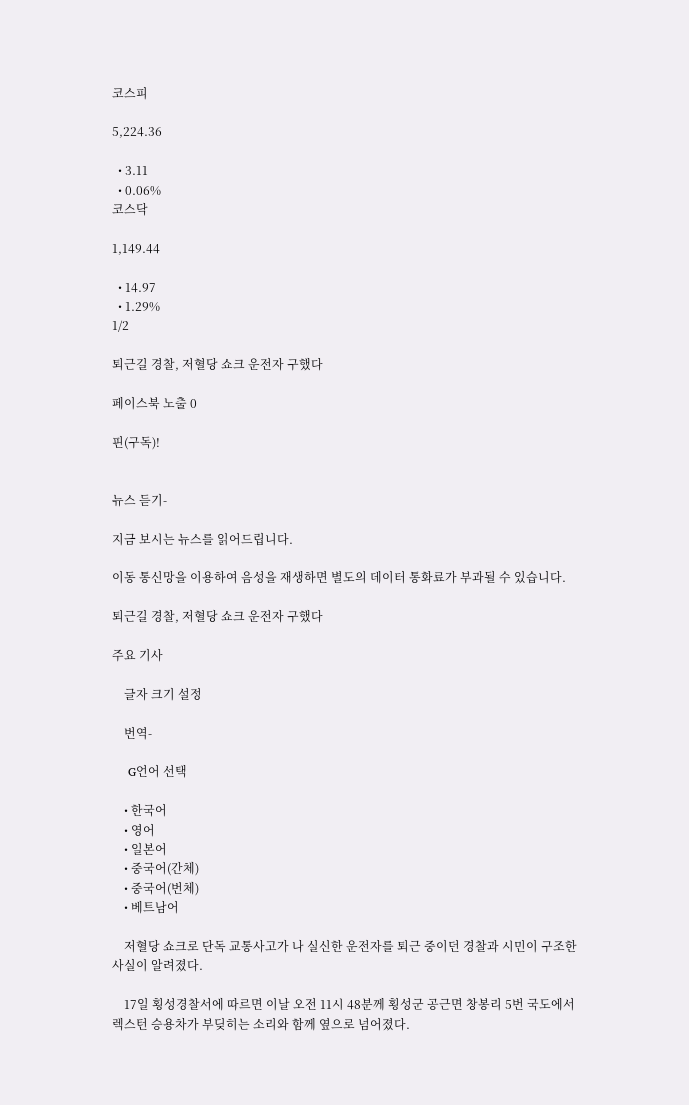코스피

5,224.36

  • 3.11
  • 0.06%
코스닥

1,149.44

  • 14.97
  • 1.29%
1/2

퇴근길 경찰, 저혈당 쇼크 운전자 구했다

페이스북 노출 0

핀(구독)!


뉴스 듣기-

지금 보시는 뉴스를 읽어드립니다.

이동 통신망을 이용하여 음성을 재생하면 별도의 데이터 통화료가 부과될 수 있습니다.

퇴근길 경찰, 저혈당 쇼크 운전자 구했다

주요 기사

    글자 크기 설정

    번역-

    G언어 선택

    • 한국어
    • 영어
    • 일본어
    • 중국어(간체)
    • 중국어(번체)
    • 베트남어

    저혈당 쇼크로 단독 교통사고가 나 실신한 운전자를 퇴근 중이던 경찰과 시민이 구조한 사실이 알려졌다.

    17일 횡성경찰서에 따르면 이날 오전 11시 48분께 횡성군 공근면 창봉리 5번 국도에서 렉스턴 승용차가 부딪히는 소리와 함께 옆으로 넘어졌다.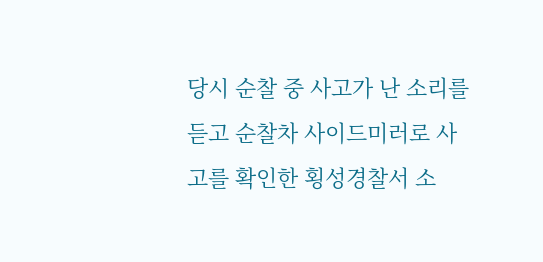당시 순찰 중 사고가 난 소리를 듣고 순찰차 사이드미러로 사고를 확인한 횡성경찰서 소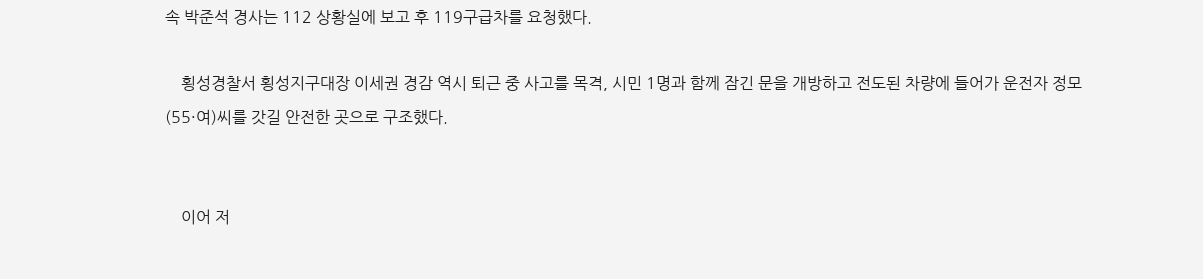속 박준석 경사는 112 상황실에 보고 후 119구급차를 요청했다.

    횡성경찰서 횡성지구대장 이세권 경감 역시 퇴근 중 사고를 목격, 시민 1명과 함께 잠긴 문을 개방하고 전도된 차량에 들어가 운전자 정모(55·여)씨를 갓길 안전한 곳으로 구조했다.


    이어 저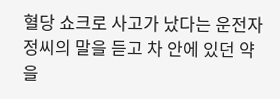혈당 쇼크로 사고가 났다는 운전자 정씨의 말을 듣고 차 안에 있던 약을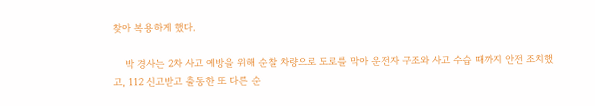찾아 복용하게 했다.

    박 경사는 2차 사고 예방을 위해 순찰 차량으로 도로를 막아 운전자 구조와 사고 수습 때까지 안전 조치했고, 112 신고받고 출동한 또 다른 순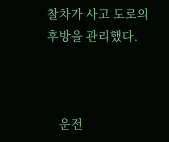찰차가 사고 도로의 후방을 관리했다.



    운전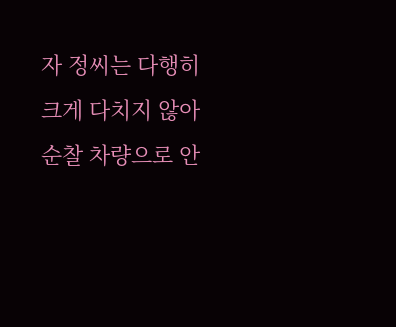자 정씨는 다행히 크게 다치지 않아 순찰 차량으로 안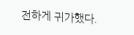전하게 귀가했다.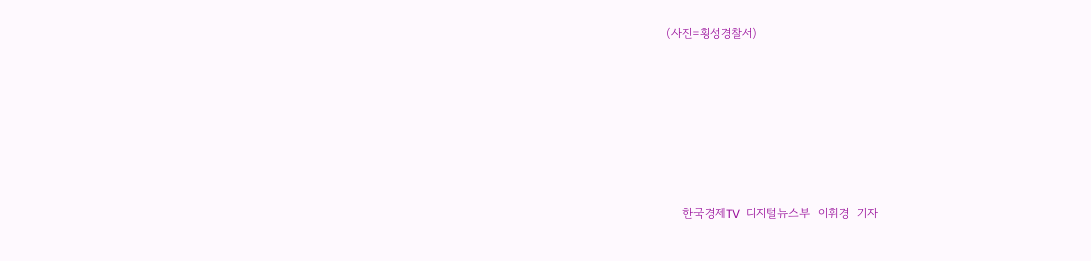(사진=횡성경찰서)






    한국경제TV  디지털뉴스부  이휘경  기자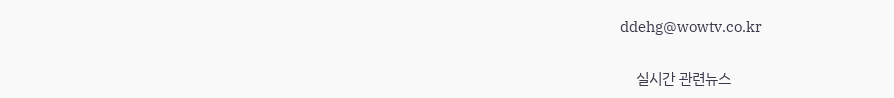ddehg@wowtv.co.kr

    실시간 관련뉴스